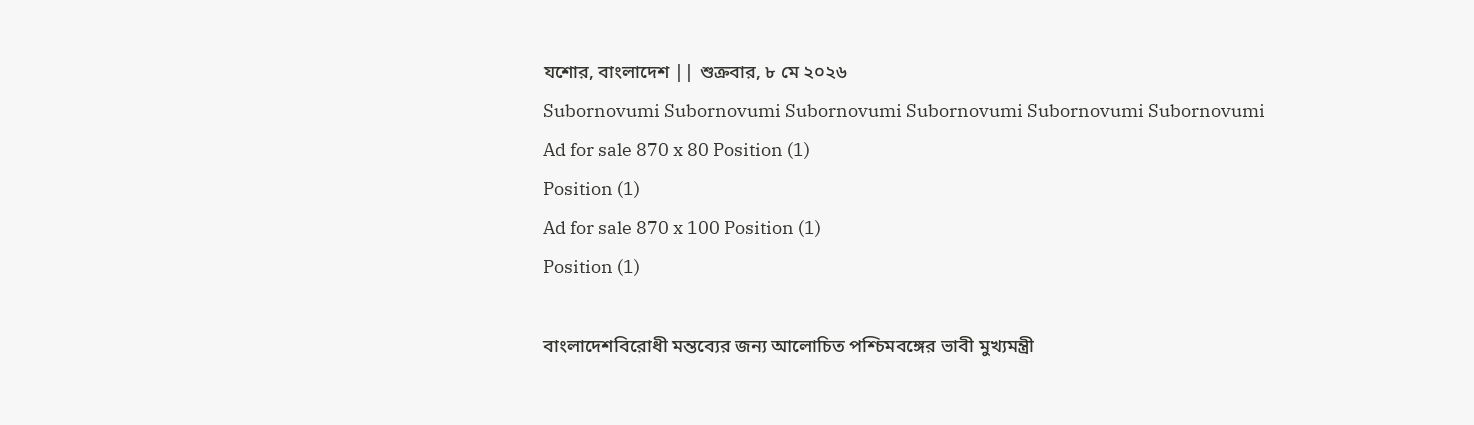যশোর, বাংলাদেশ || শুক্রবার, ৮ মে ২০২৬
Subornovumi Subornovumi Subornovumi Subornovumi Subornovumi Subornovumi
Ad for sale 870 x 80 Position (1)
Position (1)
Ad for sale 870 x 100 Position (1)
Position (1)

বাংলাদেশবিরোধী মন্তব্যের জন্য আলোচিত পশ্চিমবঙ্গের ভাবী মুখ্যমন্ত্রী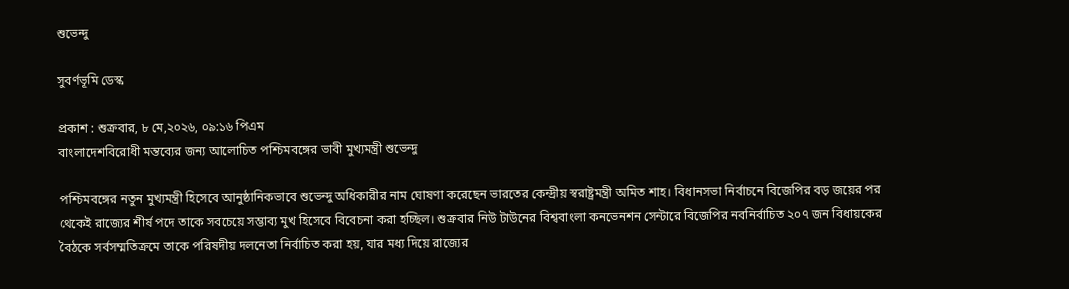শুভেন্দু

সুবর্ণভূমি ডেস্ক

প্রকাশ : শুক্রবার, ৮ মে,২০২৬, ০৯:১৬ পিএম
বাংলাদেশবিরোধী মন্তব্যের জন্য আলোচিত পশ্চিমবঙ্গের ভাবী মুখ্যমন্ত্রী শুভেন্দু

পশ্চিমবঙ্গের নতুন মুখ্যমন্ত্রী হিসেবে আনুষ্ঠানিকভাবে শুভেন্দু অধিকারীর নাম ঘোষণা করেছেন ভারতের কেন্দ্রীয় স্বরাষ্ট্রমন্ত্রী অমিত শাহ। বিধানসভা নির্বাচনে বিজেপির বড় জয়ের পর থেকেই রাজ্যের শীর্ষ পদে তাকে সবচেয়ে সম্ভাব্য মুখ হিসেবে বিবেচনা করা হচ্ছিল। শুক্রবার নিউ টাউনের বিশ্ববাংলা কনভেনশন সেন্টারে বিজেপির নবনির্বাচিত ২০৭ জন বিধায়কের বৈঠকে সর্বসম্মতিক্রমে তাকে পরিষদীয় দলনেতা নির্বাচিত করা হয়, যার মধ্য দিয়ে রাজ্যের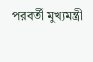পরবর্তী মুখ্যমন্ত্রী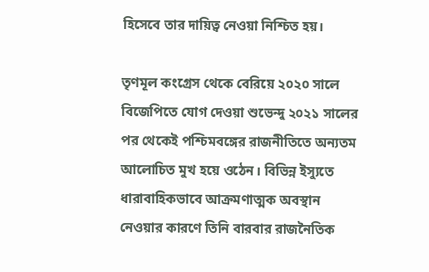হিসেবে তার দায়িত্ব নেওয়া নিশ্চিত হয়।

তৃণমূল কংগ্রেস থেকে বেরিয়ে ২০২০ সালে বিজেপিতে যোগ দেওয়া শুভেন্দু ২০২১ সালের পর থেকেই পশ্চিমবঙ্গের রাজনীতিতে অন্যতম আলোচিত মুখ হয়ে ওঠেন। বিভিন্ন ইস্যুতে ধারাবাহিকভাবে আক্রমণাত্মক অবস্থান নেওয়ার কারণে তিনি বারবার রাজনৈতিক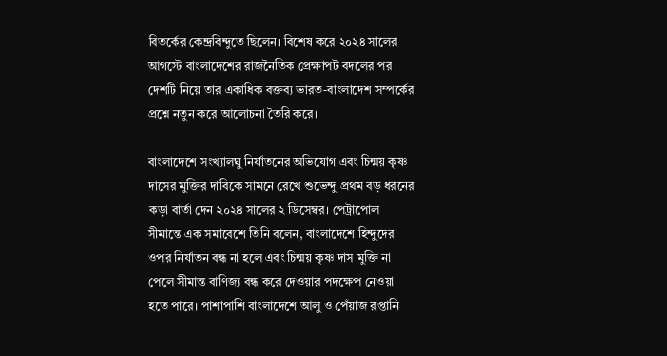বিতর্কের কেন্দ্রবিন্দুতে ছিলেন। বিশেষ করে ২০২৪ সালের আগস্টে বাংলাদেশের রাজনৈতিক প্রেক্ষাপট বদলের পর দেশটি নিয়ে তার একাধিক বক্তব্য ভারত-বাংলাদেশ সম্পর্কের প্রশ্নে নতুন করে আলোচনা তৈরি করে।

বাংলাদেশে সংখ্যালঘু নির্যাতনের অভিযোগ এবং চিন্ময় কৃষ্ণ দাসের মুক্তির দাবিকে সামনে রেখে শুভেন্দু প্রথম বড় ধরনের কড়া বার্তা দেন ২০২৪ সালের ২ ডিসেম্বর। পেট্রাপোল সীমান্তে এক সমাবেশে তিনি বলেন, বাংলাদেশে হিন্দুদের ওপর নির্যাতন বন্ধ না হলে এবং চিন্ময় কৃষ্ণ দাস মুক্তি না পেলে সীমান্ত বাণিজ্য বন্ধ করে দেওয়ার পদক্ষেপ নেওয়া হতে পারে। পাশাপাশি বাংলাদেশে আলু ও পেঁয়াজ রপ্তানি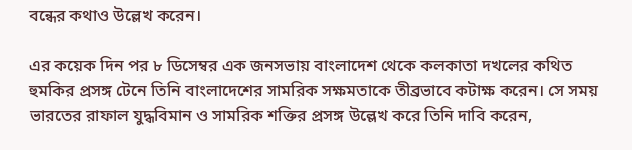বন্ধের কথাও উল্লেখ করেন।

এর কয়েক দিন পর ৮ ডিসেম্বর এক জনসভায় বাংলাদেশ থেকে কলকাতা দখলের কথিত হুমকির প্রসঙ্গ টেনে তিনি বাংলাদেশের সামরিক সক্ষমতাকে তীব্রভাবে কটাক্ষ করেন। সে সময় ভারতের রাফাল যুদ্ধবিমান ও সামরিক শক্তির প্রসঙ্গ উল্লেখ করে তিনি দাবি করেন,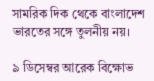সামরিক দিক থেকে বাংলাদেশ ভারতের সঙ্গে তুলনীয় নয়।

৯ ডিসেম্বর আরেক বিক্ষোভ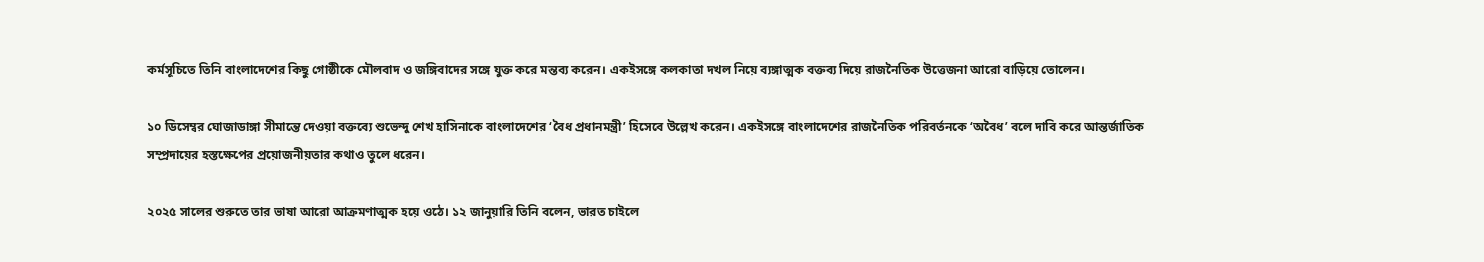কর্মসূচিতে তিনি বাংলাদেশের কিছু গোষ্ঠীকে মৌলবাদ ও জঙ্গিবাদের সঙ্গে যুক্ত করে মন্তব্য করেন। একইসঙ্গে কলকাতা দখল নিয়ে ব্যঙ্গাত্মক বক্তব্য দিয়ে রাজনৈতিক উত্তেজনা আরো বাড়িয়ে তোলেন।

১০ ডিসেম্বর ঘোজাডাঙ্গা সীমান্তে দেওয়া বক্তব্যে শুভেন্দু শেখ হাসিনাকে বাংলাদেশের ‘বৈধ প্রধানমন্ত্রী’ হিসেবে উল্লেখ করেন। একইসঙ্গে বাংলাদেশের রাজনৈতিক পরিবর্তনকে ‘অবৈধ’ বলে দাবি করে আন্তর্জাতিক সম্প্রদায়ের হস্তক্ষেপের প্রয়োজনীয়তার কথাও তুলে ধরেন।

২০২৫ সালের শুরুতে তার ভাষা আরো আক্রমণাত্মক হয়ে ওঠে। ১২ জানুয়ারি তিনি বলেন, ভারত চাইলে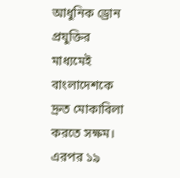আধুনিক ড্রোন প্রযুক্তির মাধ্যমেই বাংলাদেশকে দ্রুত মোকাবিলা করতে সক্ষম। এরপর ১৯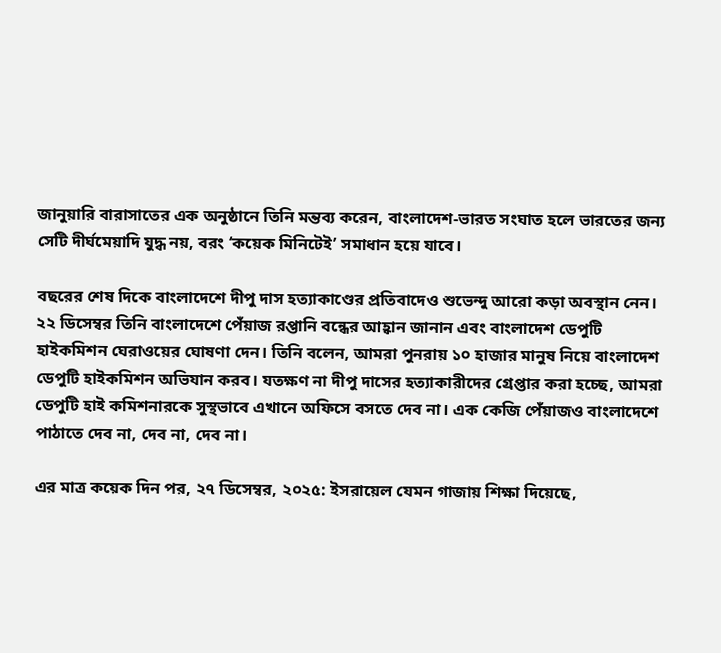জানুয়ারি বারাসাতের এক অনুষ্ঠানে তিনি মন্তব্য করেন, বাংলাদেশ-ভারত সংঘাত হলে ভারতের জন্য সেটি দীর্ঘমেয়াদি যুদ্ধ নয়, বরং ‘কয়েক মিনিটেই’ সমাধান হয়ে যাবে।

বছরের শেষ দিকে বাংলাদেশে দীপু দাস হত্যাকাণ্ডের প্রতিবাদেও শুভেন্দু আরো কড়া অবস্থান নেন। ২২ ডিসেম্বর তিনি বাংলাদেশে পেঁয়াজ রপ্তানি বন্ধের আহ্বান জানান এবং বাংলাদেশ ডেপুটি হাইকমিশন ঘেরাওয়ের ঘোষণা দেন। তিনি বলেন, আমরা পুনরায় ১০ হাজার মানুষ নিয়ে বাংলাদেশ ডেপুটি হাইকমিশন অভিযান করব। যতক্ষণ না দীপু দাসের হত্যাকারীদের গ্রেপ্তার করা হচ্ছে, আমরা ডেপুটি হাই কমিশনারকে সুস্থভাবে এখানে অফিসে বসতে দেব না। এক কেজি পেঁয়াজও বাংলাদেশে পাঠাতে দেব না, দেব না, দেব না।

এর মাত্র কয়েক দিন পর, ২৭ ডিসেম্বর, ২০২৫: ইসরায়েল যেমন গাজায় শিক্ষা দিয়েছে,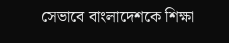সেভাবে বাংলাদেশকে শিক্ষা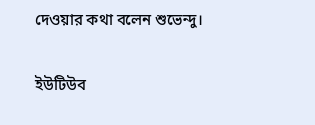দেওয়ার কথা বলেন শুভেন্দু।

ইউটিউব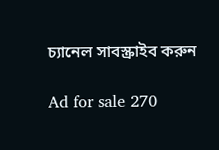চ্যানেল সাবস্ক্রাইব করুন

Ad for sale 270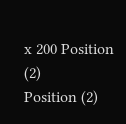x 200 Position (2)
Position (2)